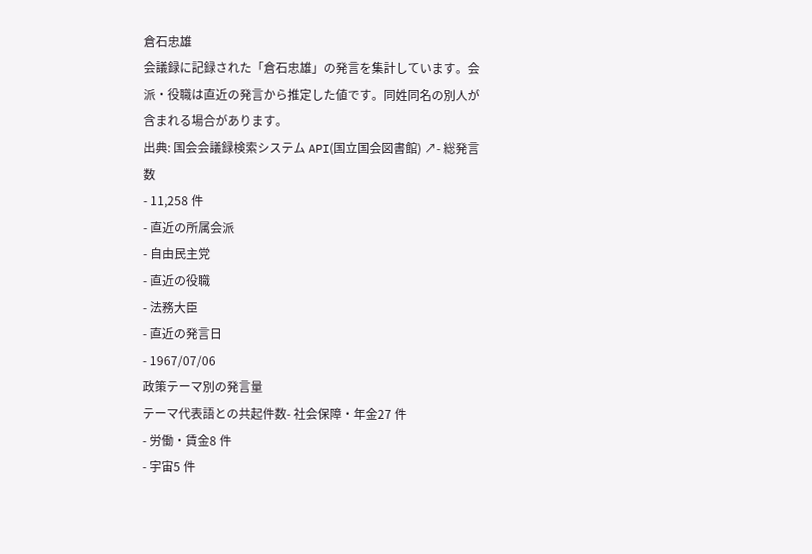倉石忠雄
会議録に記録された「倉石忠雄」の発言を集計しています。会派・役職は直近の発言から推定した値です。同姓同名の別人が含まれる場合があります。
出典: 国会会議録検索システム API(国立国会図書館) ↗- 総発言数
- 11,258 件
- 直近の所属会派
- 自由民主党
- 直近の役職
- 法務大臣
- 直近の発言日
- 1967/07/06
政策テーマ別の発言量
テーマ代表語との共起件数- 社会保障・年金27 件
- 労働・賃金8 件
- 宇宙5 件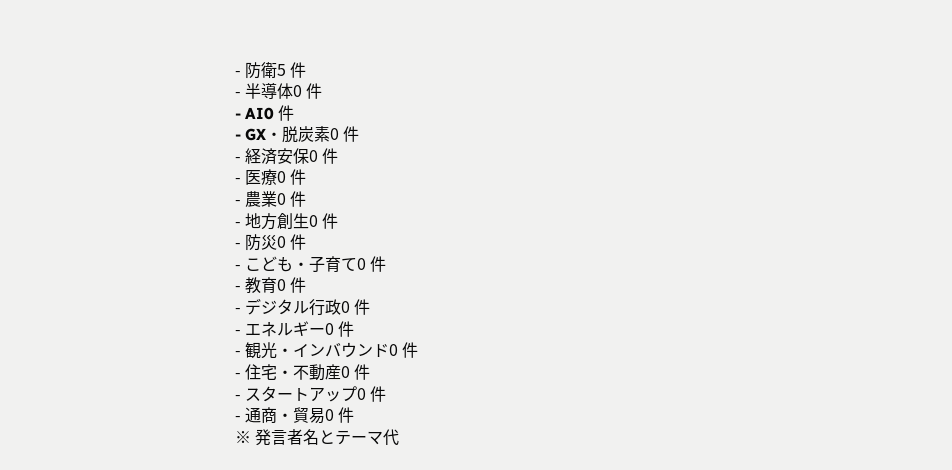- 防衛5 件
- 半導体0 件
- AI0 件
- GX・脱炭素0 件
- 経済安保0 件
- 医療0 件
- 農業0 件
- 地方創生0 件
- 防災0 件
- こども・子育て0 件
- 教育0 件
- デジタル行政0 件
- エネルギー0 件
- 観光・インバウンド0 件
- 住宅・不動産0 件
- スタートアップ0 件
- 通商・貿易0 件
※ 発言者名とテーマ代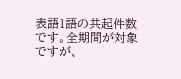表語1語の共起件数です。全期間が対象ですが、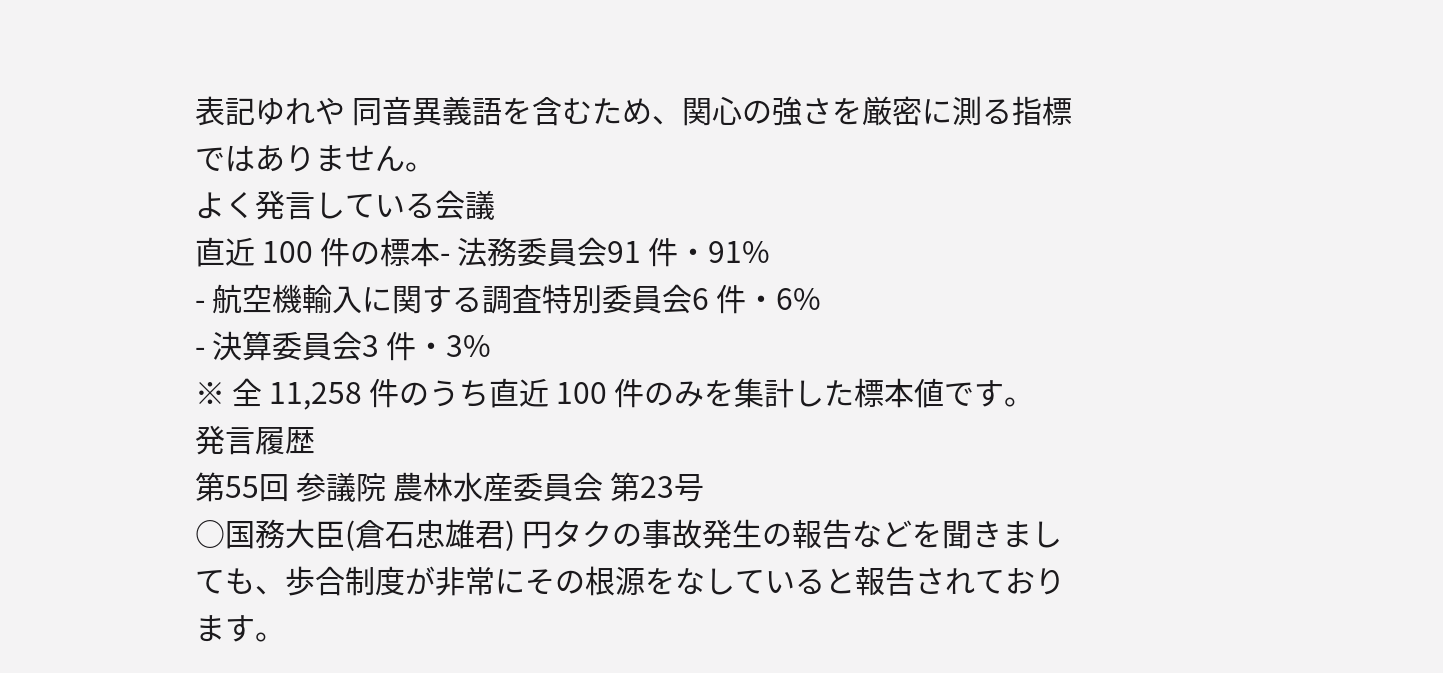表記ゆれや 同音異義語を含むため、関心の強さを厳密に測る指標ではありません。
よく発言している会議
直近 100 件の標本- 法務委員会91 件・91%
- 航空機輸入に関する調査特別委員会6 件・6%
- 決算委員会3 件・3%
※ 全 11,258 件のうち直近 100 件のみを集計した標本値です。
発言履歴
第55回 参議院 農林水産委員会 第23号
○国務大臣(倉石忠雄君) 円タクの事故発生の報告などを聞きましても、歩合制度が非常にその根源をなしていると報告されております。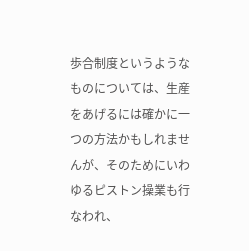歩合制度というようなものについては、生産をあげるには確かに一つの方法かもしれませんが、そのためにいわゆるピストン操業も行なわれ、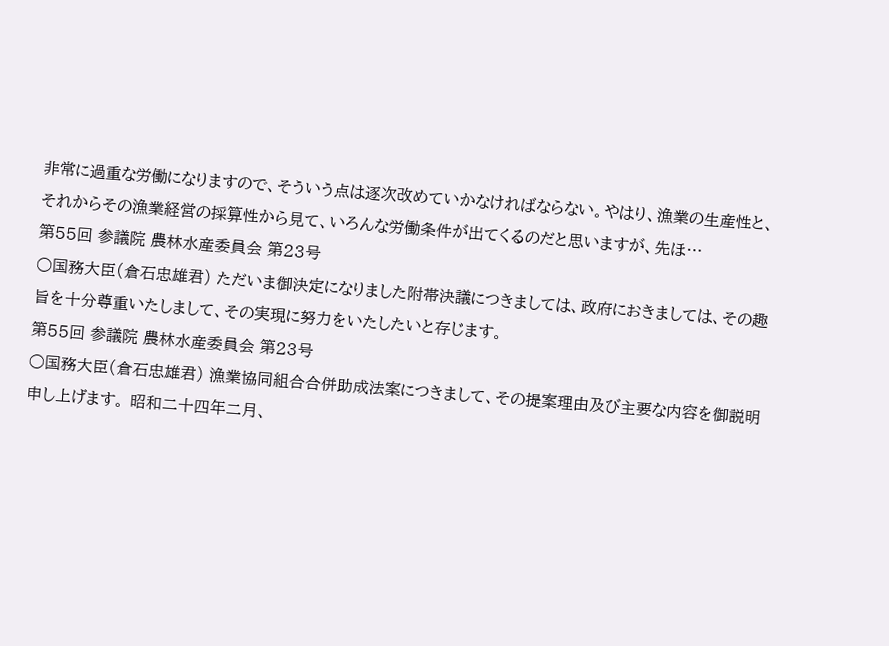非常に過重な労働になりますので、そういう点は逐次改めていかなければならない。やはり、漁業の生産性と、それからその漁業経営の採算性から見て、いろんな労働条件が出てくるのだと思いますが、先ほ…
第55回 参議院 農林水産委員会 第23号
○国務大臣(倉石忠雄君) ただいま御決定になりました附帯決議につきましては、政府におきましては、その趣旨を十分尊重いたしまして、その実現に努力をいたしたいと存じます。
第55回 参議院 農林水産委員会 第23号
○国務大臣(倉石忠雄君) 漁業協同組合合併助成法案につきまして、その提案理由及び主要な内容を御説明申し上げます。 昭和二十四年二月、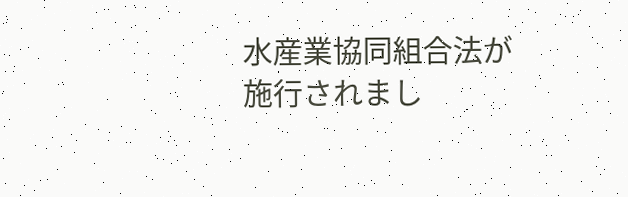水産業協同組合法が施行されまし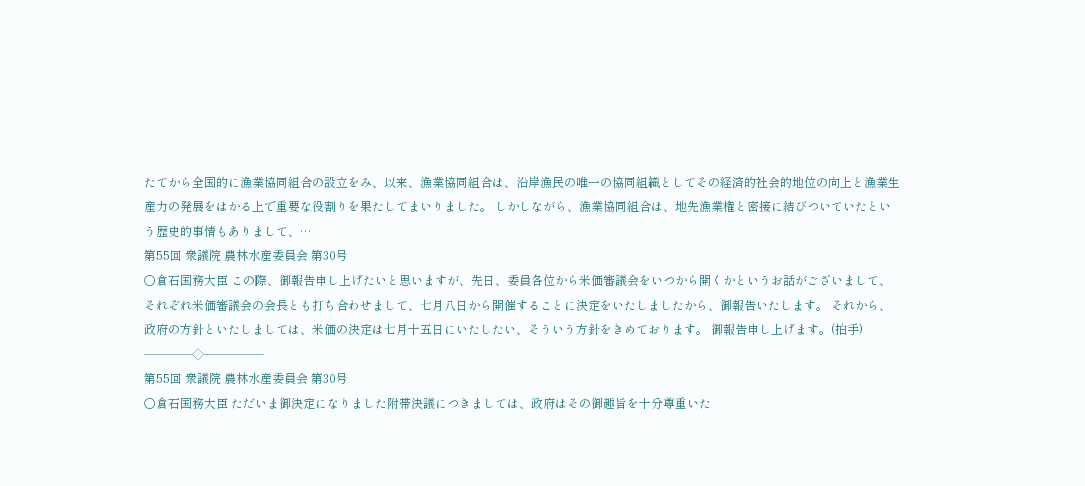たてから全国的に漁業協同組合の設立をみ、以来、漁業協同組合は、沿岸漁民の唯一の協同組織としてその経済的社会的地位の向上と漁業生産力の発展をはかる上で重要な役割りを果たしてまいりました。 しかしながら、漁業協同組合は、地先漁業権と密接に結びついていたという歴史的事情もありまして、…
第55回 衆議院 農林水産委員会 第30号
○倉石国務大臣 この際、御報告申し上げたいと思いますが、先日、委員各位から米価審議会をいつから開くかというお話がございまして、それぞれ米価審議会の会長とも打ち合わせまして、七月八日から開催することに決定をいたしましたから、御報告いたします。 それから、政府の方針といたしましては、米価の決定は七月十五日にいたしたい、そういう方針をきめております。 御報告申し上げます。(拍手) ————◇—————
第55回 衆議院 農林水産委員会 第30号
○倉石国務大臣 ただいま御決定になりました附帯決議につきましては、政府はその御趣旨を十分尊重いた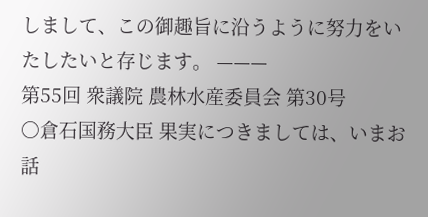しまして、この御趣旨に沿うように努力をいたしたいと存じます。 ———
第55回 衆議院 農林水産委員会 第30号
○倉石国務大臣 果実につきましては、いまお話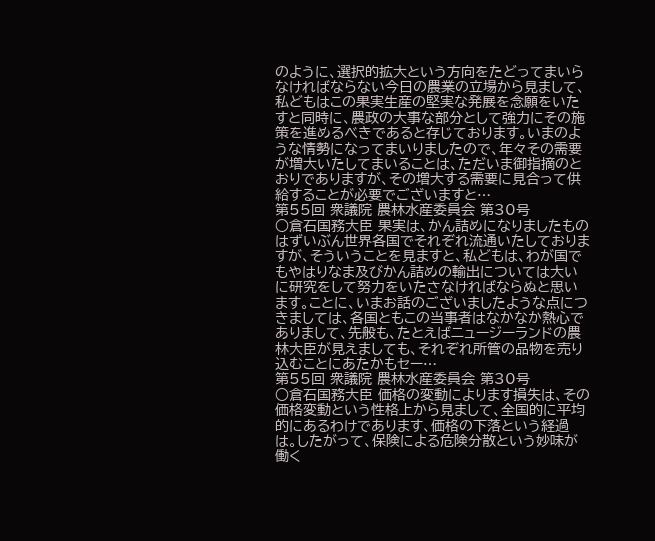のように、選択的拡大という方向をたどってまいらなければならない今日の農業の立場から見まして、私どもはこの果実生産の堅実な発展を念願をいたすと同時に、農政の大事な部分として強力にその施策を進めるべきであると存じております。いまのような情勢になってまいりましたので、年々その需要が増大いたしてまいることは、ただいま御指摘のとおりでありますが、その増大する需要に見合って供給することが必要でございますと…
第55回 衆議院 農林水産委員会 第30号
○倉石国務大臣 果実は、かん詰めになりましたものはずいぶん世界各国でそれぞれ流通いたしておりますが、そういうことを見ますと、私どもは、わが国でもやはりなま及びかん詰めの輸出については大いに研究をして努力をいたさなければならぬと思います。ことに、いまお話のございましたような点につきましては、各国ともこの当事者はなかなか熱心でありまして、先般も、たとえばニュージーランドの農林大臣が見えましても、それぞれ所管の品物を売り込むことにあたかもセー…
第55回 衆議院 農林水産委員会 第30号
○倉石国務大臣 価格の変動によります損失は、その価格変動という性格上から見まして、全国的に平均的にあるわけであります、価格の下落という経過は。したがって、保険による危険分散という妙味が働く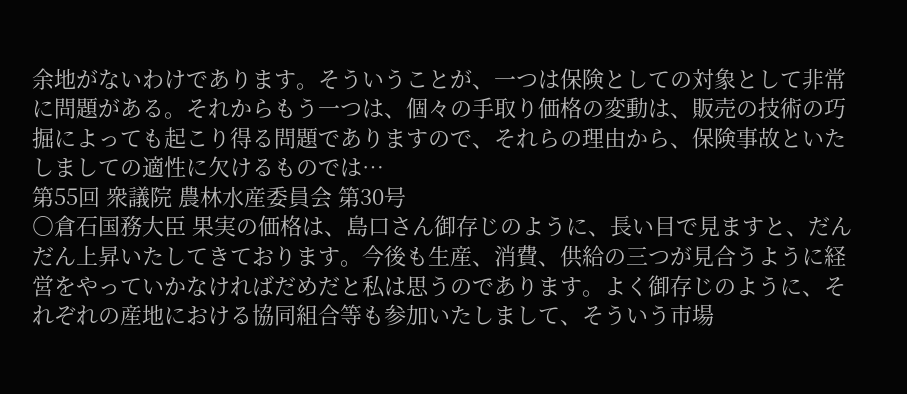余地がないわけであります。そういうことが、一つは保険としての対象として非常に問題がある。それからもう一つは、個々の手取り価格の変動は、販売の技術の巧掘によっても起こり得る問題でありますので、それらの理由から、保険事故といたしましての適性に欠けるものでは…
第55回 衆議院 農林水産委員会 第30号
○倉石国務大臣 果実の価格は、島口さん御存じのように、長い目で見ますと、だんだん上昇いたしてきております。今後も生産、消費、供給の三つが見合うように経営をやっていかなければだめだと私は思うのであります。よく御存じのように、それぞれの産地における協同組合等も参加いたしまして、そういう市場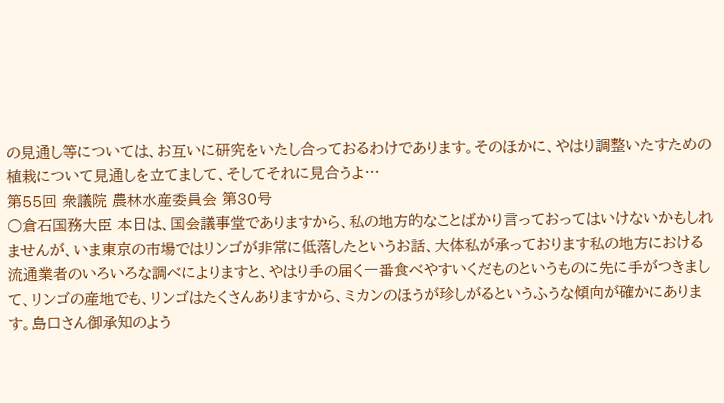の見通し等については、お互いに研究をいたし合っておるわけであります。そのほかに、やはり調整いたすための植栽について見通しを立てまして、そしてそれに見合うよ…
第55回 衆議院 農林水産委員会 第30号
○倉石国務大臣 本日は、国会議事堂でありますから、私の地方的なことばかり言っておってはいけないかもしれませんが、いま東京の市場ではリンゴが非常に低落したというお話、大体私が承っております私の地方における流通業者のいろいろな調べによりますと、やはり手の届く一番食べやすいくだものというものに先に手がつきまして、リンゴの産地でも、リンゴはたくさんありますから、ミカンのほうが珍しがるというふうな傾向が確かにあります。島口さん御承知のよう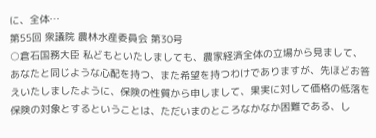に、全体…
第55回 衆議院 農林水産委員会 第30号
○倉石国務大臣 私どもといたしましても、農家経済全体の立場から見まして、あなたと同じような心配を持つ、また希望を持つわけでありますが、先ほどお答えいたしましたように、保険の性質から申しまして、果実に対して価格の低落を保険の対象とするということは、ただいまのところなかなか困難である、し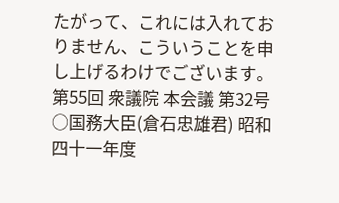たがって、これには入れておりません、こういうことを申し上げるわけでございます。
第55回 衆議院 本会議 第32号
○国務大臣(倉石忠雄君) 昭和四十一年度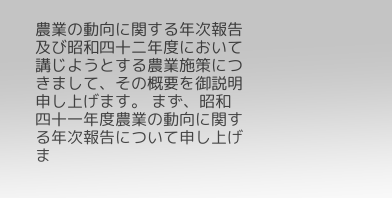農業の動向に関する年次報告及び昭和四十二年度において講じようとする農業施策につきまして、その概要を御説明申し上げます。 まず、昭和四十一年度農業の動向に関する年次報告について申し上げま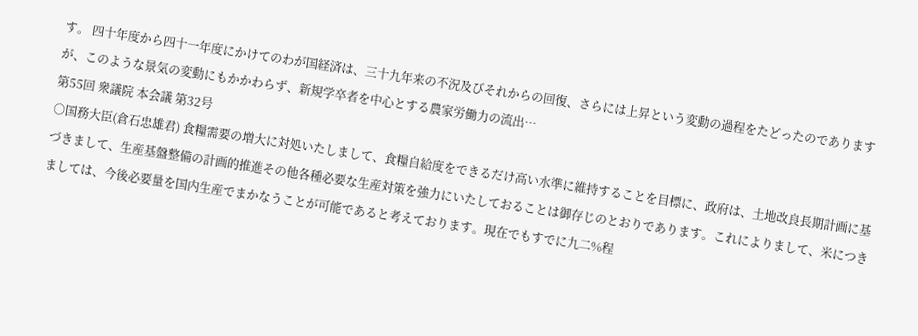す。 四十年度から四十一年度にかけてのわが国経済は、三十九年来の不況及びそれからの回復、さらには上昇という変動の過程をたどったのでありますが、このような景気の変動にもかかわらず、新規学卒者を中心とする農家労働力の流出…
第55回 衆議院 本会議 第32号
○国務大臣(倉石忠雄君) 食糧需要の増大に対処いたしまして、食糧自給度をできるだけ高い水準に維持することを目標に、政府は、土地改良長期計画に基づきまして、生産基盤整備の計画的推進その他各種必要な生産対策を強力にいたしておることは御存じのとおりであります。これによりまして、米につきましては、今後必要量を国内生産でまかなうことが可能であると考えております。現在でもすでに九二%程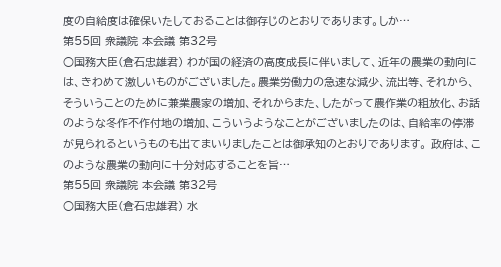度の自給度は確保いたしておることは御存じのとおりであります。しか…
第55回 衆議院 本会議 第32号
○国務大臣(倉石忠雄君) わが国の経済の高度成長に伴いまして、近年の農業の動向には、きわめて激しいものがございました。農業労働力の急速な減少、流出等、それから、そういうことのために兼業農家の増加、それからまた、したがって農作業の粗放化、お話のような冬作不作付地の増加、こういうようなことがございましたのは、自給率の停滞が見られるというものも出てまいりましたことは御承知のとおりであります。 政府は、このような農業の動向に十分対応することを旨…
第55回 衆議院 本会議 第32号
○国務大臣(倉石忠雄君) 水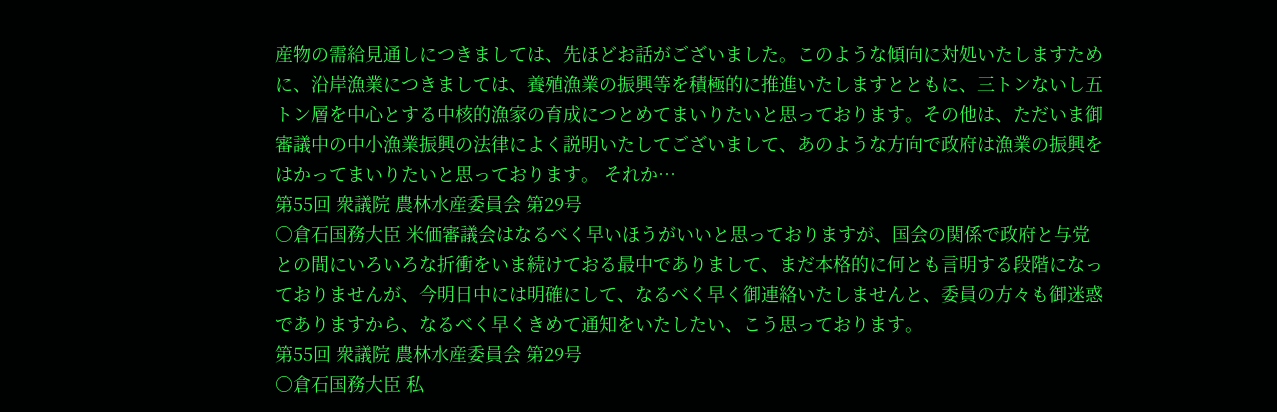産物の需給見通しにつきましては、先ほどお話がございました。このような傾向に対処いたしますために、沿岸漁業につきましては、養殖漁業の振興等を積極的に推進いたしますとともに、三トンないし五トン層を中心とする中核的漁家の育成につとめてまいりたいと思っております。その他は、ただいま御審議中の中小漁業振興の法律によく説明いたしてございまして、あのような方向で政府は漁業の振興をはかってまいりたいと思っております。 それか…
第55回 衆議院 農林水産委員会 第29号
○倉石国務大臣 米価審議会はなるべく早いほうがいいと思っておりますが、国会の関係で政府と与党との間にいろいろな折衝をいま続けておる最中でありまして、まだ本格的に何とも言明する段階になっておりませんが、今明日中には明確にして、なるべく早く御連絡いたしませんと、委員の方々も御迷惑でありますから、なるべく早くきめて通知をいたしたい、こう思っております。
第55回 衆議院 農林水産委員会 第29号
○倉石国務大臣 私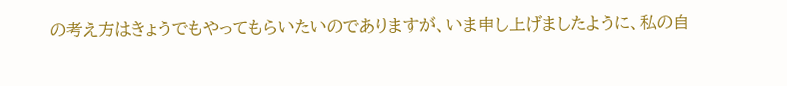の考え方はきょうでもやってもらいたいのでありますが、いま申し上げましたように、私の自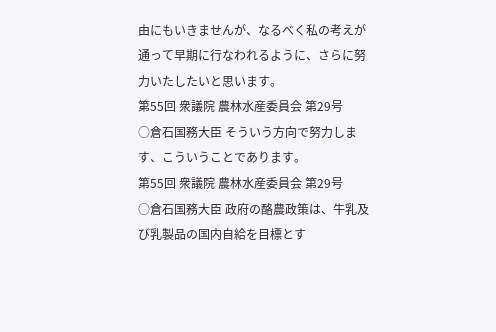由にもいきませんが、なるべく私の考えが通って早期に行なわれるように、さらに努力いたしたいと思います。
第55回 衆議院 農林水産委員会 第29号
○倉石国務大臣 そういう方向で努力します、こういうことであります。
第55回 衆議院 農林水産委員会 第29号
○倉石国務大臣 政府の酪農政策は、牛乳及び乳製品の国内自給を目標とす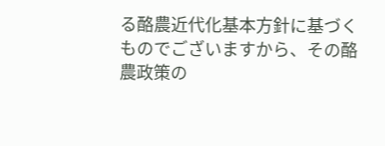る酪農近代化基本方針に基づくものでございますから、その酪農政策の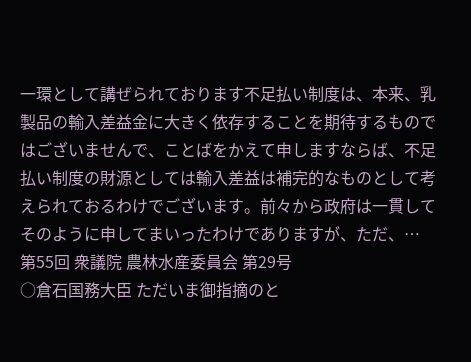一環として講ぜられております不足払い制度は、本来、乳製品の輸入差益金に大きく依存することを期待するものではございませんで、ことばをかえて申しますならば、不足払い制度の財源としては輸入差益は補完的なものとして考えられておるわけでございます。前々から政府は一貫してそのように申してまいったわけでありますが、ただ、…
第55回 衆議院 農林水産委員会 第29号
○倉石国務大臣 ただいま御指摘のと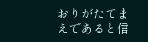おりがたてまえであると信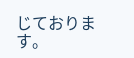じております。